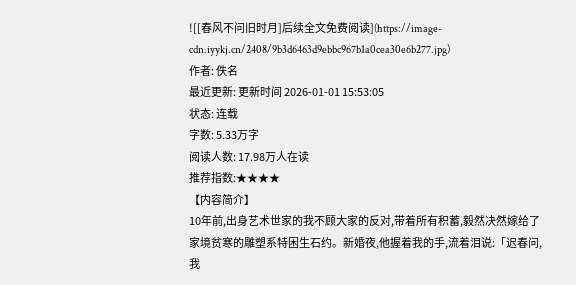![[春风不问旧时月]后续全文免费阅读](https://image-cdn.iyykj.cn/2408/9b3d6463d9ebbc967b1a0cea30e6b277.jpg)
作者: 佚名
最近更新: 更新时间 2026-01-01 15:53:05
状态: 连载
字数: 5.33万字
阅读人数: 17.98万人在读
推荐指数:★★★★
【内容简介】
10年前,出身艺术世家的我不顾大家的反对,带着所有积蓄,毅然决然嫁给了家境贫寒的雕塑系特困生石约。新婚夜,他握着我的手,流着泪说:「迟春问,我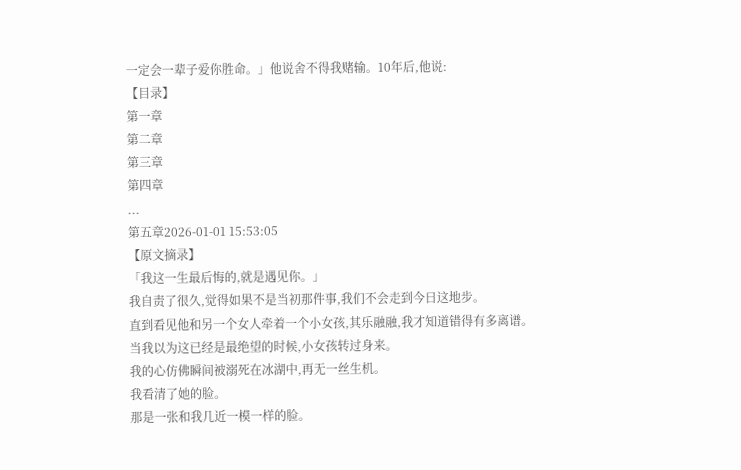一定会一辈子爱你胜命。」他说舍不得我赌输。10年后,他说:
【目录】
第一章
第二章
第三章
第四章
...
第五章2026-01-01 15:53:05
【原文摘录】
「我这一生最后悔的,就是遇见你。」
我自责了很久,觉得如果不是当初那件事,我们不会走到今日这地步。
直到看见他和另一个女人牵着一个小女孩,其乐融融,我才知道错得有多离谱。
当我以为这已经是最绝望的时候,小女孩转过身来。
我的心仿佛瞬间被溺死在冰湖中,再无一丝生机。
我看清了她的脸。
那是一张和我几近一模一样的脸。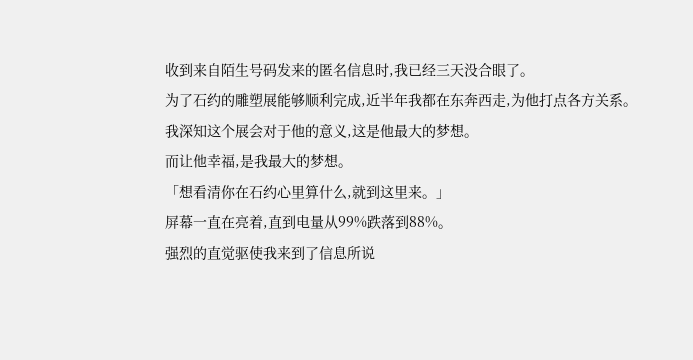收到来自陌生号码发来的匿名信息时,我已经三天没合眼了。
为了石约的雕塑展能够顺利完成,近半年我都在东奔西走,为他打点各方关系。
我深知这个展会对于他的意义,这是他最大的梦想。
而让他幸福,是我最大的梦想。
「想看清你在石约心里算什么,就到这里来。」
屏幕一直在亮着,直到电量从99%跌落到88%。
强烈的直觉驱使我来到了信息所说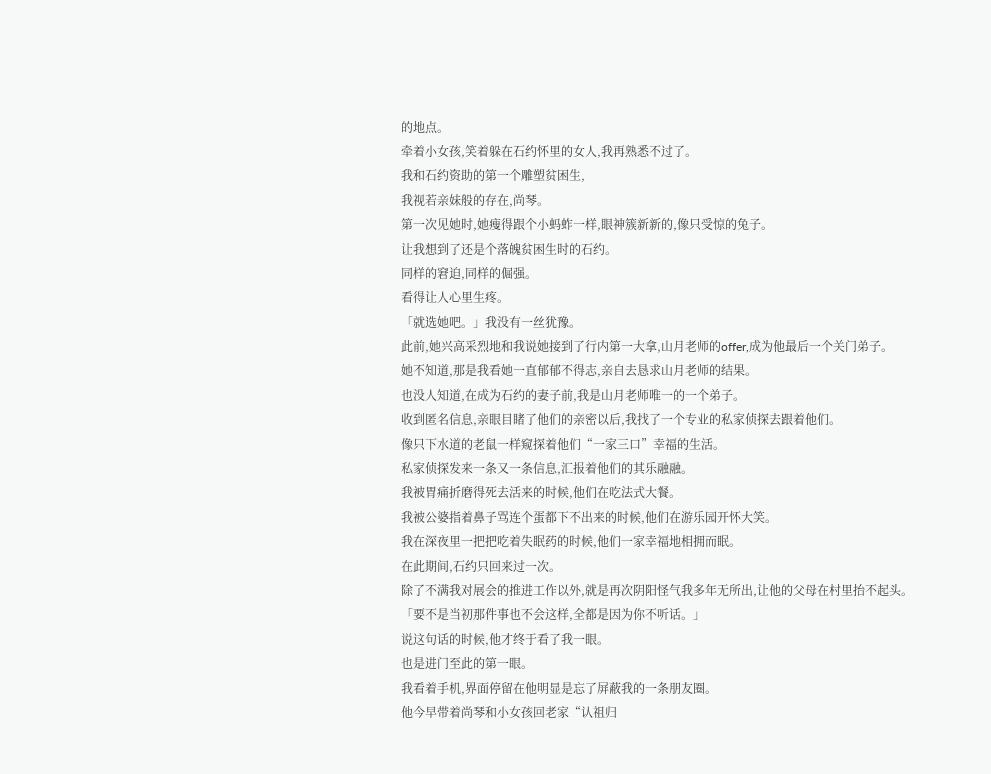的地点。
牵着小女孩,笑着躲在石约怀里的女人,我再熟悉不过了。
我和石约资助的第一个雕塑贫困生,
我视若亲妹般的存在,尚琴。
第一次见她时,她瘦得跟个小蚂蚱一样,眼神簇新新的,像只受惊的兔子。
让我想到了还是个落魄贫困生时的石约。
同样的窘迫,同样的倔强。
看得让人心里生疼。
「就选她吧。」我没有一丝犹豫。
此前,她兴高采烈地和我说她接到了行内第一大拿,山月老师的offer,成为他最后一个关门弟子。
她不知道,那是我看她一直郁郁不得志,亲自去恳求山月老师的结果。
也没人知道,在成为石约的妻子前,我是山月老师唯一的一个弟子。
收到匿名信息,亲眼目睹了他们的亲密以后,我找了一个专业的私家侦探去跟着他们。
像只下水道的老鼠一样窥探着他们“一家三口”幸福的生活。
私家侦探发来一条又一条信息,汇报着他们的其乐融融。
我被胃痛折磨得死去活来的时候,他们在吃法式大餐。
我被公婆指着鼻子骂连个蛋都下不出来的时候,他们在游乐园开怀大笑。
我在深夜里一把把吃着失眠药的时候,他们一家幸福地相拥而眠。
在此期间,石约只回来过一次。
除了不满我对展会的推进工作以外,就是再次阴阳怪气我多年无所出,让他的父母在村里抬不起头。
「要不是当初那件事也不会这样,全都是因为你不听话。」
说这句话的时候,他才终于看了我一眼。
也是进门至此的第一眼。
我看着手机,界面停留在他明显是忘了屏蔽我的一条朋友圈。
他今早带着尚琴和小女孩回老家“认祖归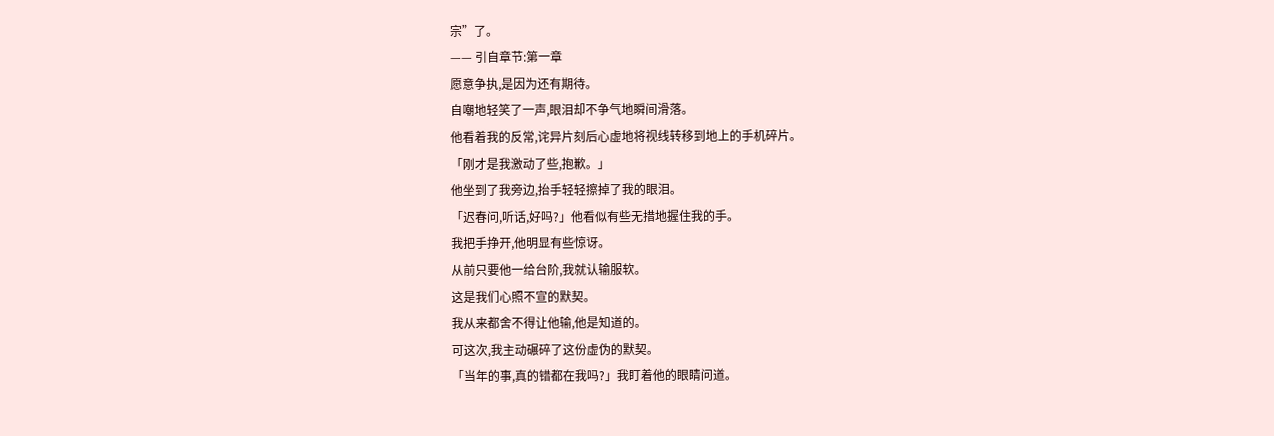宗”了。
—— 引自章节:第一章
愿意争执,是因为还有期待。
自嘲地轻笑了一声,眼泪却不争气地瞬间滑落。
他看着我的反常,诧异片刻后心虚地将视线转移到地上的手机碎片。
「刚才是我激动了些,抱歉。」
他坐到了我旁边,抬手轻轻擦掉了我的眼泪。
「迟春问,听话,好吗?」他看似有些无措地握住我的手。
我把手挣开,他明显有些惊讶。
从前只要他一给台阶,我就认输服软。
这是我们心照不宣的默契。
我从来都舍不得让他输,他是知道的。
可这次,我主动碾碎了这份虚伪的默契。
「当年的事,真的错都在我吗?」我盯着他的眼睛问道。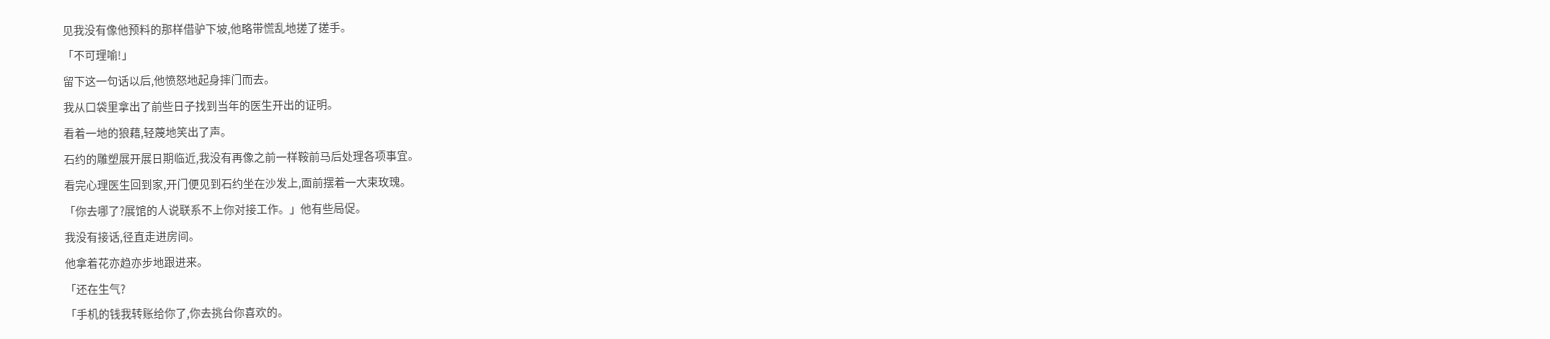见我没有像他预料的那样借驴下坡,他略带慌乱地搓了搓手。
「不可理喻!」
留下这一句话以后,他愤怒地起身摔门而去。
我从口袋里拿出了前些日子找到当年的医生开出的证明。
看着一地的狼藉,轻蔑地笑出了声。
石约的雕塑展开展日期临近,我没有再像之前一样鞍前马后处理各项事宜。
看完心理医生回到家,开门便见到石约坐在沙发上,面前摆着一大束玫瑰。
「你去哪了?展馆的人说联系不上你对接工作。」他有些局促。
我没有接话,径直走进房间。
他拿着花亦趋亦步地跟进来。
「还在生气?
「手机的钱我转账给你了,你去挑台你喜欢的。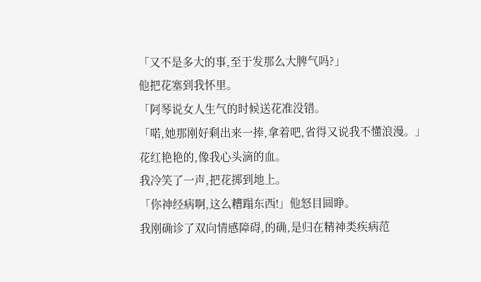「又不是多大的事,至于发那么大脾气吗?」
他把花塞到我怀里。
「阿琴说女人生气的时候送花准没错。
「喏,她那刚好剩出来一捧,拿着吧,省得又说我不懂浪漫。」
花红艳艳的,像我心头滴的血。
我冷笑了一声,把花掷到地上。
「你神经病啊,这么糟蹋东西!」他怒目圆睁。
我刚确诊了双向情感障碍,的确,是归在精神类疾病范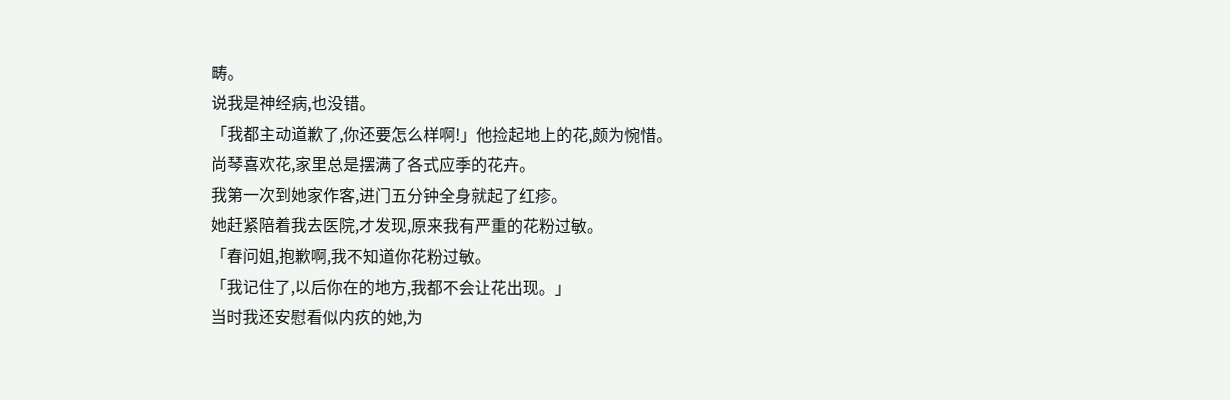畴。
说我是神经病,也没错。
「我都主动道歉了,你还要怎么样啊!」他捡起地上的花,颇为惋惜。
尚琴喜欢花,家里总是摆满了各式应季的花卉。
我第一次到她家作客,进门五分钟全身就起了红疹。
她赶紧陪着我去医院,才发现,原来我有严重的花粉过敏。
「春问姐,抱歉啊,我不知道你花粉过敏。
「我记住了,以后你在的地方,我都不会让花出现。」
当时我还安慰看似内疚的她,为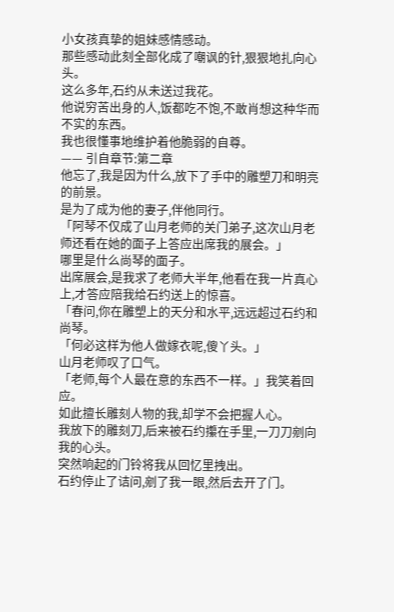小女孩真挚的姐妹感情感动。
那些感动此刻全部化成了嘲讽的针,狠狠地扎向心头。
这么多年,石约从未送过我花。
他说穷苦出身的人,饭都吃不饱,不敢肖想这种华而不实的东西。
我也很懂事地维护着他脆弱的自尊。
—— 引自章节:第二章
他忘了,我是因为什么,放下了手中的雕塑刀和明亮的前景。
是为了成为他的妻子,伴他同行。
「阿琴不仅成了山月老师的关门弟子,这次山月老师还看在她的面子上答应出席我的展会。」
哪里是什么尚琴的面子。
出席展会,是我求了老师大半年,他看在我一片真心上,才答应陪我给石约送上的惊喜。
「春问,你在雕塑上的天分和水平,远远超过石约和尚琴。
「何必这样为他人做嫁衣呢,傻丫头。」
山月老师叹了口气。
「老师,每个人最在意的东西不一样。」我笑着回应。
如此擅长雕刻人物的我,却学不会把握人心。
我放下的雕刻刀,后来被石约攥在手里,一刀刀剜向我的心头。
突然响起的门铃将我从回忆里拽出。
石约停止了诘问,剜了我一眼,然后去开了门。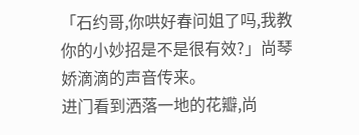「石约哥,你哄好春问姐了吗,我教你的小妙招是不是很有效?」尚琴娇滴滴的声音传来。
进门看到洒落一地的花瓣,尚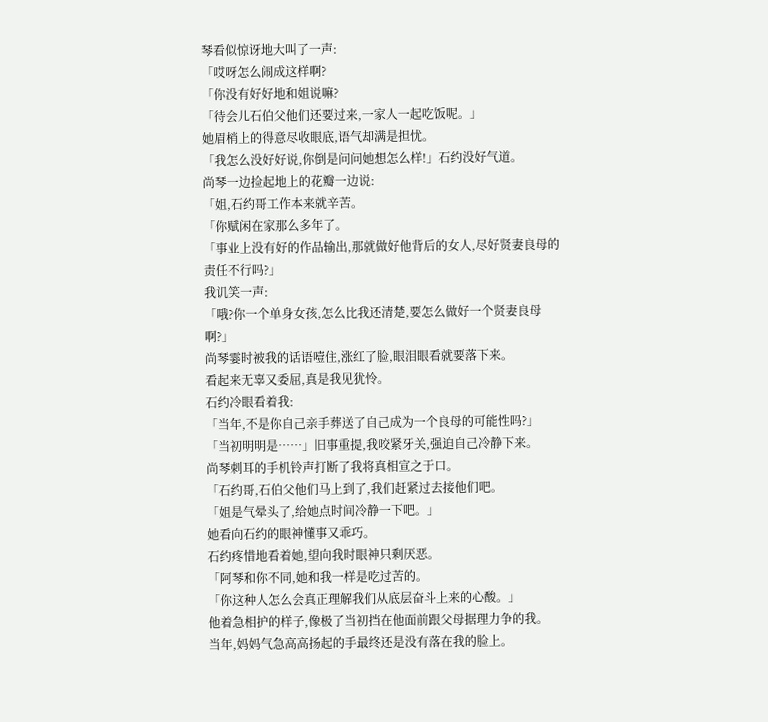琴看似惊讶地大叫了一声:
「哎呀怎么闹成这样啊?
「你没有好好地和姐说嘛?
「待会儿石伯父他们还要过来,一家人一起吃饭呢。」
她眉梢上的得意尽收眼底,语气却满是担忧。
「我怎么没好好说,你倒是问问她想怎么样!」石约没好气道。
尚琴一边捡起地上的花瓣一边说:
「姐,石约哥工作本来就辛苦。
「你赋闲在家那么多年了。
「事业上没有好的作品输出,那就做好他背后的女人,尽好贤妻良母的责任不行吗?」
我讥笑一声:
「哦?你一个单身女孩,怎么比我还清楚,要怎么做好一个贤妻良母啊?」
尚琴霎时被我的话语噎住,涨红了脸,眼泪眼看就要落下来。
看起来无辜又委屈,真是我见犹怜。
石约冷眼看着我:
「当年,不是你自己亲手葬送了自己成为一个良母的可能性吗?」
「当初明明是……」旧事重提,我咬紧牙关,强迫自己冷静下来。
尚琴刺耳的手机铃声打断了我将真相宣之于口。
「石约哥,石伯父他们马上到了,我们赶紧过去接他们吧。
「姐是气晕头了,给她点时间冷静一下吧。」
她看向石约的眼神懂事又乖巧。
石约疼惜地看着她,望向我时眼神只剩厌恶。
「阿琴和你不同,她和我一样是吃过苦的。
「你这种人怎么会真正理解我们从底层奋斗上来的心酸。」
他着急相护的样子,像极了当初挡在他面前跟父母据理力争的我。
当年,妈妈气急高高扬起的手最终还是没有落在我的脸上。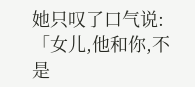她只叹了口气说:「女儿,他和你,不是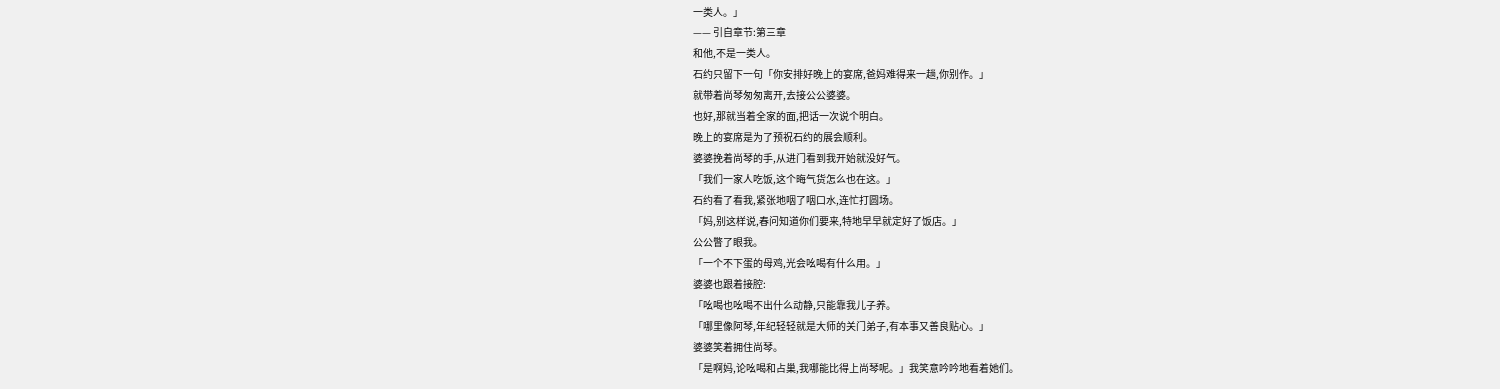一类人。」
—— 引自章节:第三章
和他,不是一类人。
石约只留下一句「你安排好晚上的宴席,爸妈难得来一趟,你别作。」
就带着尚琴匆匆离开,去接公公婆婆。
也好,那就当着全家的面,把话一次说个明白。
晚上的宴席是为了预祝石约的展会顺利。
婆婆挽着尚琴的手,从进门看到我开始就没好气。
「我们一家人吃饭,这个晦气货怎么也在这。」
石约看了看我,紧张地咽了咽口水,连忙打圆场。
「妈,别这样说,春问知道你们要来,特地早早就定好了饭店。」
公公瞥了眼我。
「一个不下蛋的母鸡,光会吆喝有什么用。」
婆婆也跟着接腔:
「吆喝也吆喝不出什么动静,只能靠我儿子养。
「哪里像阿琴,年纪轻轻就是大师的关门弟子,有本事又善良贴心。」
婆婆笑着拥住尚琴。
「是啊妈,论吆喝和占巢,我哪能比得上尚琴呢。」我笑意吟吟地看着她们。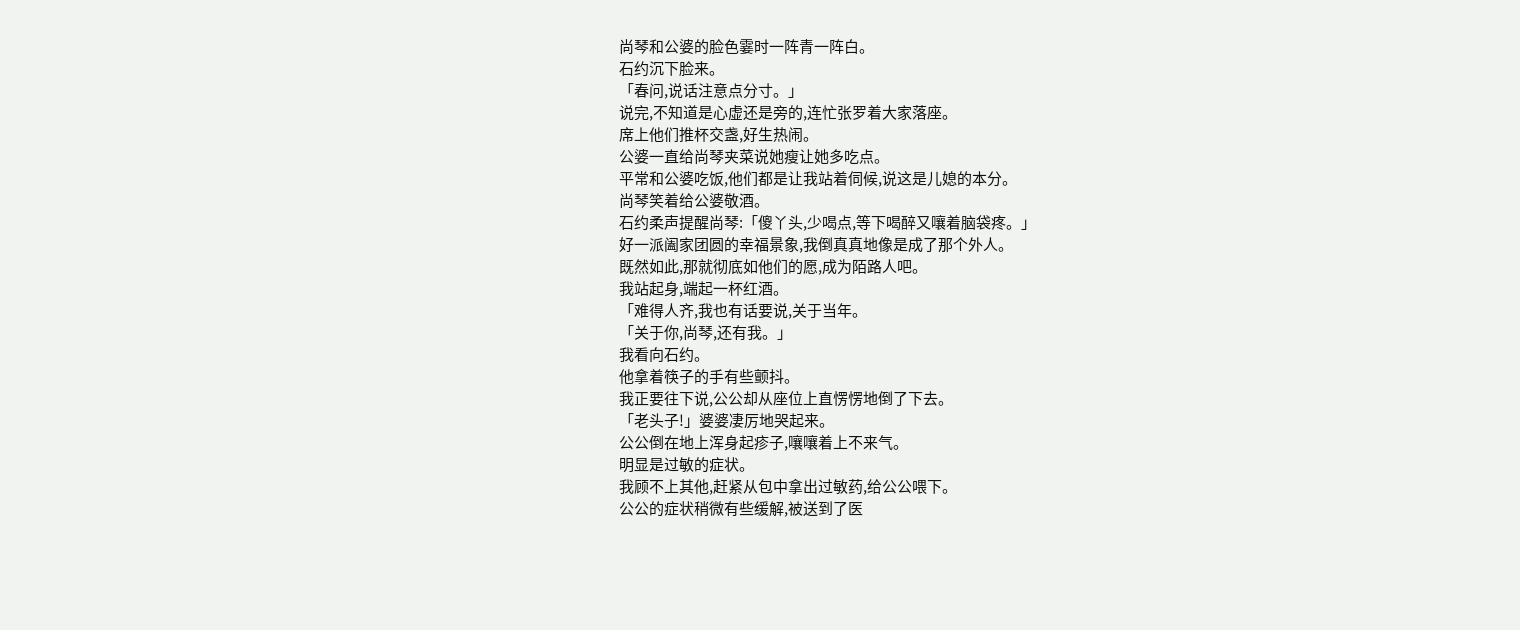尚琴和公婆的脸色霎时一阵青一阵白。
石约沉下脸来。
「春问,说话注意点分寸。」
说完,不知道是心虚还是旁的,连忙张罗着大家落座。
席上他们推杯交盏,好生热闹。
公婆一直给尚琴夹菜说她瘦让她多吃点。
平常和公婆吃饭,他们都是让我站着伺候,说这是儿媳的本分。
尚琴笑着给公婆敬酒。
石约柔声提醒尚琴:「傻丫头,少喝点,等下喝醉又嚷着脑袋疼。」
好一派阖家团圆的幸福景象,我倒真真地像是成了那个外人。
既然如此,那就彻底如他们的愿,成为陌路人吧。
我站起身,端起一杯红酒。
「难得人齐,我也有话要说,关于当年。
「关于你,尚琴,还有我。」
我看向石约。
他拿着筷子的手有些颤抖。
我正要往下说,公公却从座位上直愣愣地倒了下去。
「老头子!」婆婆凄厉地哭起来。
公公倒在地上浑身起疹子,嚷嚷着上不来气。
明显是过敏的症状。
我顾不上其他,赶紧从包中拿出过敏药,给公公喂下。
公公的症状稍微有些缓解,被送到了医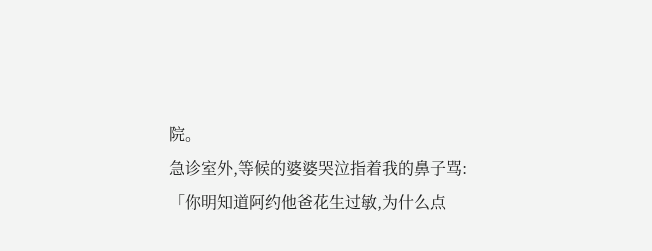院。
急诊室外,等候的婆婆哭泣指着我的鼻子骂:
「你明知道阿约他爸花生过敏,为什么点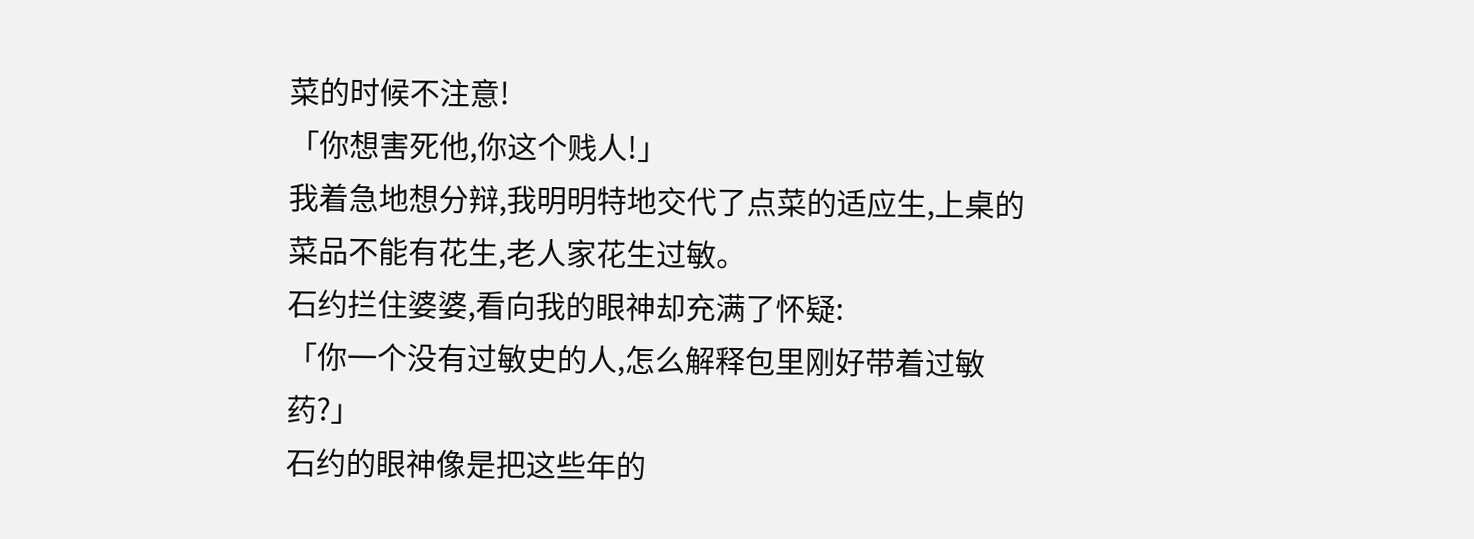菜的时候不注意!
「你想害死他,你这个贱人!」
我着急地想分辩,我明明特地交代了点菜的适应生,上桌的菜品不能有花生,老人家花生过敏。
石约拦住婆婆,看向我的眼神却充满了怀疑:
「你一个没有过敏史的人,怎么解释包里刚好带着过敏药?」
石约的眼神像是把这些年的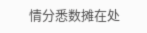情分悉数摊在处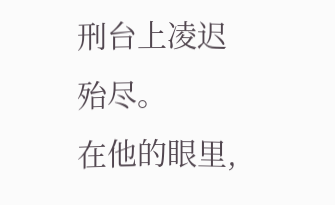刑台上凌迟殆尽。
在他的眼里,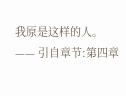我原是这样的人。
—— 引自章节:第四章